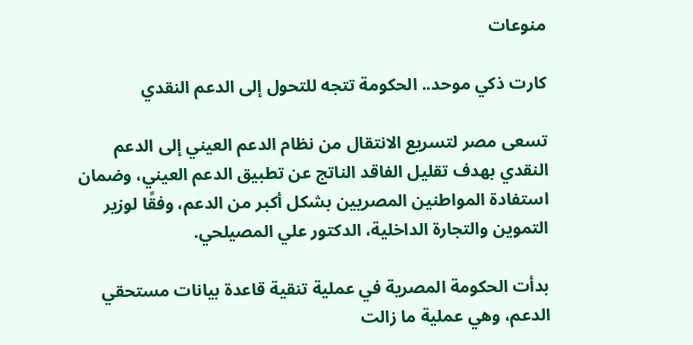منوعات

كارت ذكي موحد.. الحكومة تتجه للتحول إلى الدعم النقدي

تسعى مصر لتسريع الانتقال من نظام الدعم العيني إلى الدعم النقدي بهدف تقليل الفاقد الناتج عن تطبيق الدعم العيني، وضمان استفادة المواطنين المصريين بشكل أكبر من الدعم، وفقًا لوزير التموين والتجارة الداخلية، الدكتور علي المصيلحي.

بدأت الحكومة المصرية في عملية تنقية قاعدة بيانات مستحقي الدعم، وهي عملية ما زالت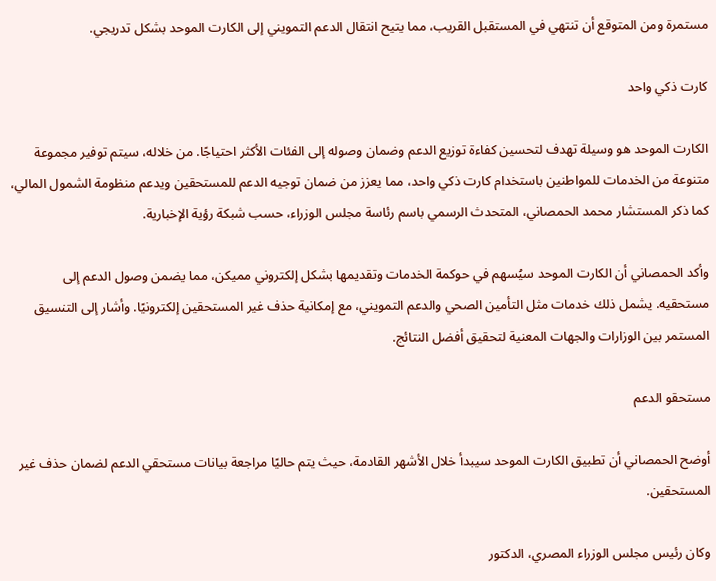مستمرة ومن المتوقع أن تنتهي في المستقبل القريب، مما يتيح انتقال الدعم التمويني إلى الكارت الموحد بشكل تدريجي.

كارت ذكي واحد

الكارت الموحد هو وسيلة تهدف لتحسين كفاءة توزيع الدعم وضمان وصوله إلى الفئات الأكثر احتياجًا. من خلاله، سيتم توفير مجموعة متنوعة من الخدمات للمواطنين باستخدام كارت ذكي واحد، مما يعزز من ضمان توجيه الدعم للمستحقين ويدعم منظومة الشمول المالي، كما ذكر المستشار محمد الحمصاني، المتحدث الرسمي باسم رئاسة مجلس الوزراء، حسب شبكة رؤية الإخبارية.

وأكد الحمصاني أن الكارت الموحد سيُسهم في حوكمة الخدمات وتقديمها بشكل إلكتروني مميكن، مما يضمن وصول الدعم إلى مستحقيه. يشمل ذلك خدمات مثل التأمين الصحي والدعم التمويني، مع إمكانية حذف غير المستحقين إلكترونيًا. وأشار إلى التنسيق المستمر بين الوزارات والجهات المعنية لتحقيق أفضل النتائج.

مستحقو الدعم

أوضح الحمصاني أن تطبيق الكارت الموحد سيبدأ خلال الأشهر القادمة، حيث يتم حاليًا مراجعة بيانات مستحقي الدعم لضمان حذف غير المستحقين.

وكان رئيس مجلس الوزراء المصري، الدكتور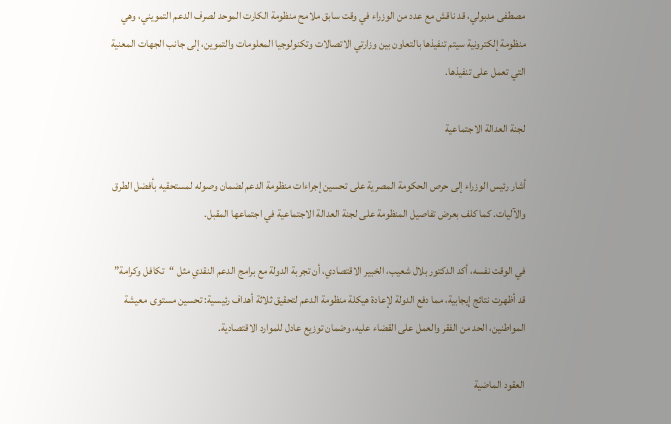مصطفى مدبولي، قد ناقش مع عدد من الوزراء في وقت سابق ملامح منظومة الكارت الموحد لصرف الدعم التمويني، وهي منظومة إلكترونية سيتم تنفيذها بالتعاون بين وزارتي الاتصالات وتكنولوجيا المعلومات والتموين، إلى جانب الجهات المعنية التي تعمل على تنفيذها.

لجنة العدالة الاجتماعية

أشار رئيس الوزراء إلى حرص الحكومة المصرية على تحسين إجراءات منظومة الدعم لضمان وصوله لمستحقيه بأفضل الطرق والآليات. كما كلف بعرض تفاصيل المنظومة على لجنة العدالة الاجتماعية في اجتماعها المقبل.

في الوقت نفسه، أكد الدكتور بلال شعيب، الخبير الاقتصادي، أن تجربة الدولة مع برامج الدعم النقدي مثل “تكافل وكرامة” قد أظهرت نتائج إيجابية، مما دفع الدولة لإعادة هيكلة منظومة الدعم لتحقيق ثلاثة أهداف رئيسية: تحسين مستوى معيشة المواطنين، الحد من الفقر والعمل على القضاء عليه، وضمان توزيع عادل للموارد الاقتصادية.

العقود الماضية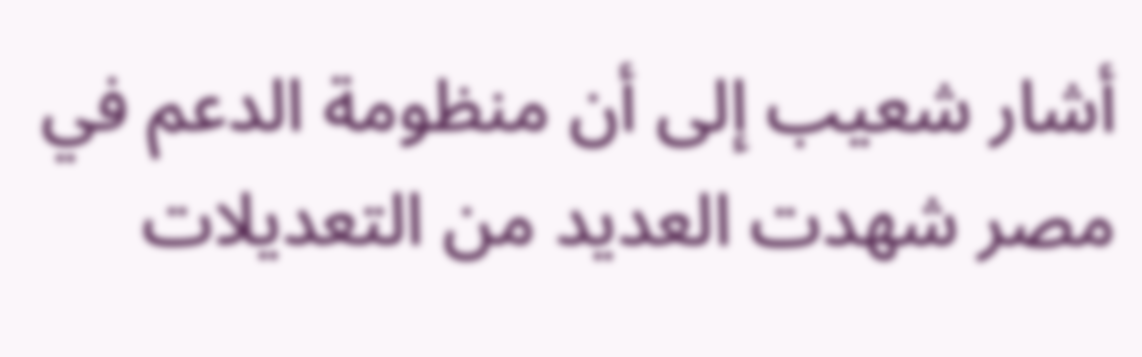أشار شعيب إلى أن منظومة الدعم في مصر شهدت العديد من التعديلات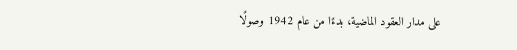على مدار العقود الماضية، بدءًا من عام 1942 وصولًا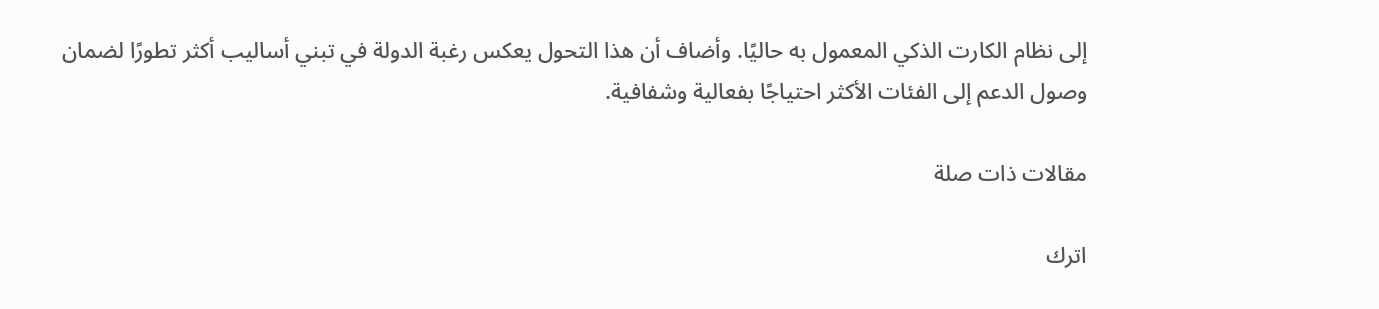إلى نظام الكارت الذكي المعمول به حاليًا. وأضاف أن هذا التحول يعكس رغبة الدولة في تبني أساليب أكثر تطورًا لضمان وصول الدعم إلى الفئات الأكثر احتياجًا بفعالية وشفافية.

مقالات ذات صلة

اترك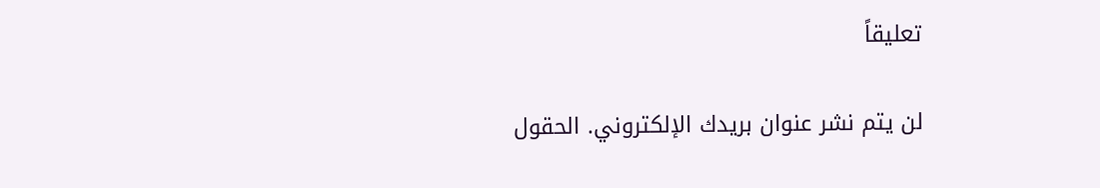تعليقاً

لن يتم نشر عنوان بريدك الإلكتروني. الحقول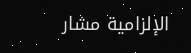الإلزامية مشار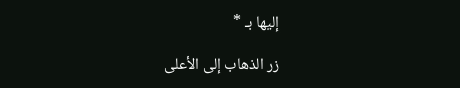إليها بـ *

زر الذهاب إلى الأعلى